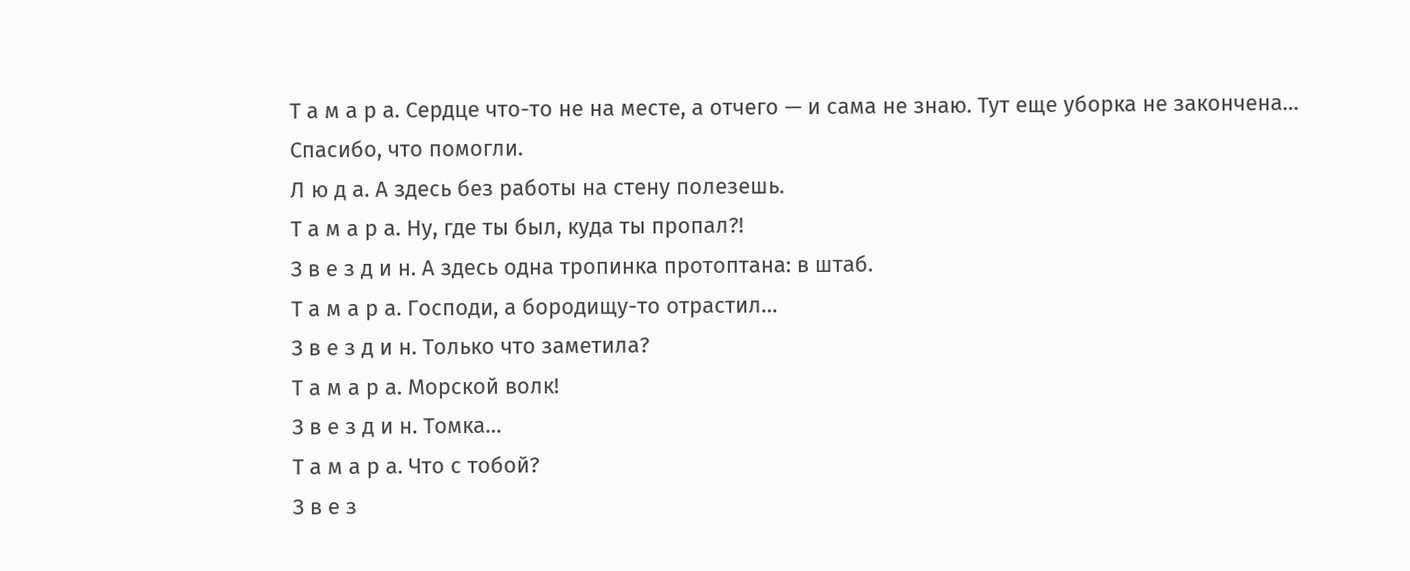Т а м а р а. Сердце что-то не на месте, а отчего — и сама не знаю. Тут еще уборка не закончена…
Спасибо, что помогли.
Л ю д а. А здесь без работы на стену полезешь.
Т а м а р а. Ну, где ты был, куда ты пропал?!
З в е з д и н. А здесь одна тропинка протоптана: в штаб.
Т а м а р а. Господи, а бородищу-то отрастил…
З в е з д и н. Только что заметила?
Т а м а р а. Морской волк!
З в е з д и н. Томка…
Т а м а р а. Что с тобой?
З в е з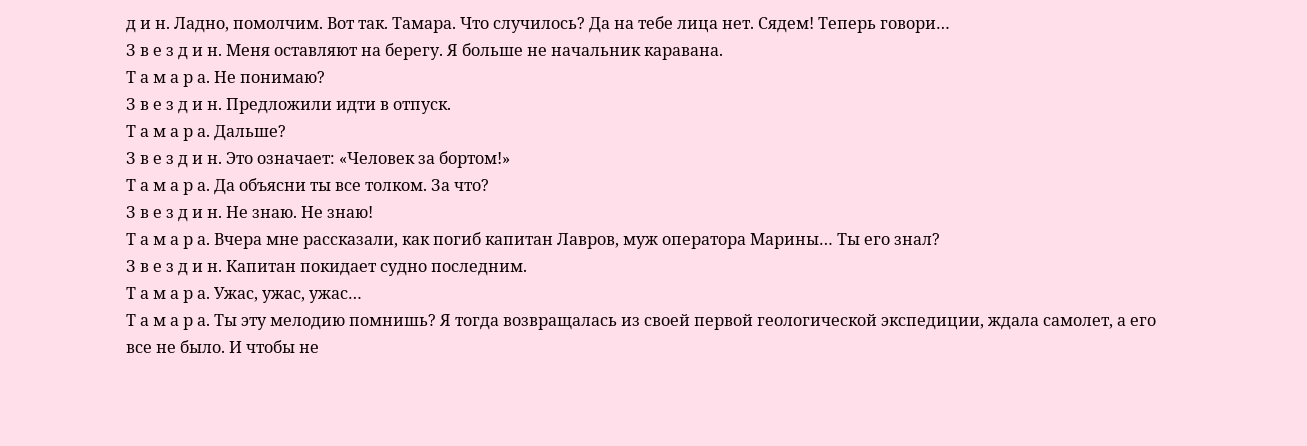д и н. Ладно, помолчим. Вот так. Тамара. Что случилось? Да на тебе лица нет. Сядем! Теперь говори…
З в е з д и н. Меня оставляют на берегу. Я больше не начальник каравана.
Т а м а р а. Не понимаю?
З в е з д и н. Предложили идти в отпуск.
Т а м а р а. Дальше?
З в е з д и н. Это означает: «Человек за бортом!»
Т а м а р а. Да объясни ты все толком. За что?
З в е з д и н. Не знаю. Не знаю!
Т а м а р а. Вчера мне рассказали, как погиб капитан Лавров, муж оператора Марины… Ты его знал?
З в е з д и н. Капитан покидает судно последним.
Т а м а р а. Ужас, ужас, ужас…
Т а м а р а. Ты эту мелодию помнишь? Я тогда возвращалась из своей первой геологической экспедиции, ждала самолет, а его все не было. И чтобы не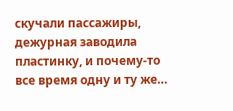скучали пассажиры, дежурная заводила пластинку, и почему-то все время одну и ту же…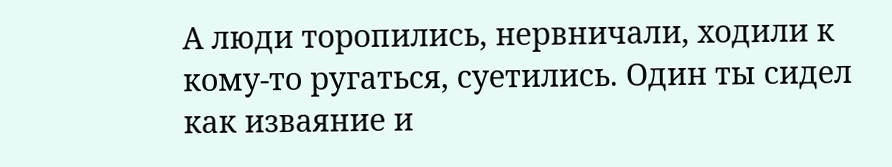А люди торопились, нервничали, ходили к кому-то ругаться, суетились. Один ты сидел как изваяние и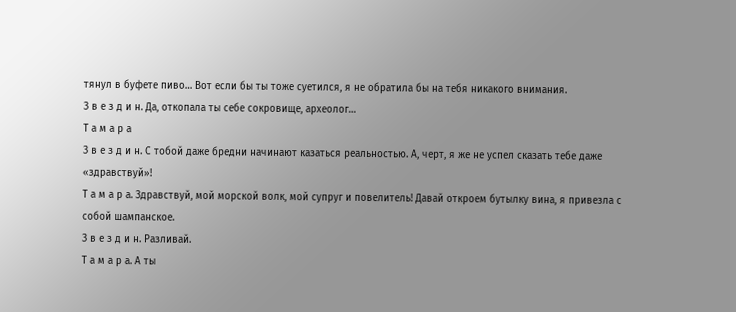тянул в буфете пиво… Вот если бы ты тоже суетился, я не обратила бы на тебя никакого внимания.
З в е з д и н. Да, откопала ты себе сокровище, археолог…
Т а м а р а
З в е з д и н. С тобой даже бредни начинают казаться реальностью. А, черт, я же не успел сказать тебе даже «здравствуй»!
Т а м а р а. Здравствуй, мой морской волк, мой супруг и повелитель! Давай откроем бутылку вина, я привезла с собой шампанское.
З в е з д и н. Разливай.
Т а м а р а. А ты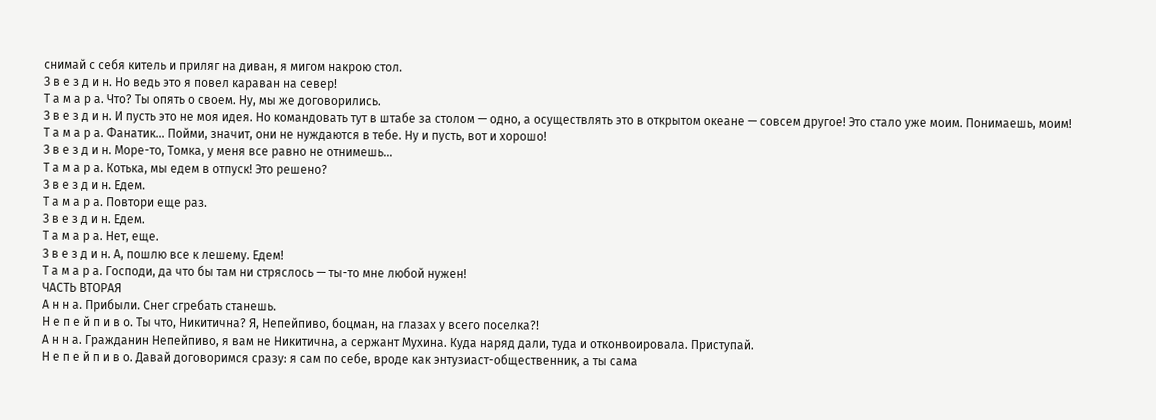снимай с себя китель и приляг на диван, я мигом накрою стол.
З в е з д и н. Но ведь это я повел караван на север!
Т а м а р а. Что? Ты опять о своем. Ну, мы же договорились.
З в е з д и н. И пусть это не моя идея. Но командовать тут в штабе за столом — одно, а осуществлять это в открытом океане — совсем другое! Это стало уже моим. Понимаешь, моим!
Т а м а р а. Фанатик… Пойми, значит, они не нуждаются в тебе. Ну и пусть, вот и хорошо!
З в е з д и н. Море-то, Томка, у меня все равно не отнимешь…
Т а м а р а. Котька, мы едем в отпуск! Это решено?
З в е з д и н. Едем.
Т а м а р а. Повтори еще раз.
З в е з д и н. Едем.
Т а м а р а. Нет, еще.
З в е з д и н. А, пошлю все к лешему. Едем!
Т а м а р а. Господи, да что бы там ни стряслось — ты-то мне любой нужен!
ЧАСТЬ ВТОРАЯ
А н н а. Прибыли. Снег сгребать станешь.
Н е п е й п и в о. Ты что, Никитична? Я, Непейпиво, боцман, на глазах у всего поселка?!
А н н а. Гражданин Непейпиво, я вам не Никитична, а сержант Мухина. Куда наряд дали, туда и отконвоировала. Приступай.
Н е п е й п и в о. Давай договоримся сразу: я сам по себе, вроде как энтузиаст-общественник, а ты сама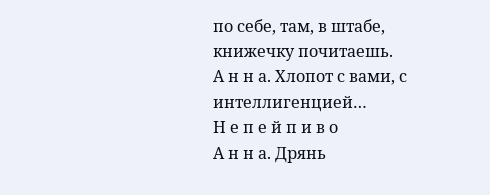по себе, там, в штабе, книжечку почитаешь.
А н н а. Хлопот с вами, с интеллигенцией…
Н е п е й п и в о
А н н а. Дрянь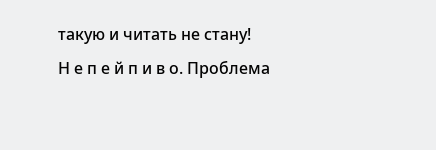такую и читать не стану!
Н е п е й п и в о. Проблема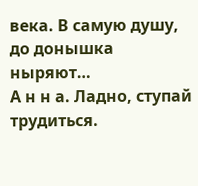века. В самую душу, до донышка ныряют…
А н н а. Ладно, ступай трудиться.